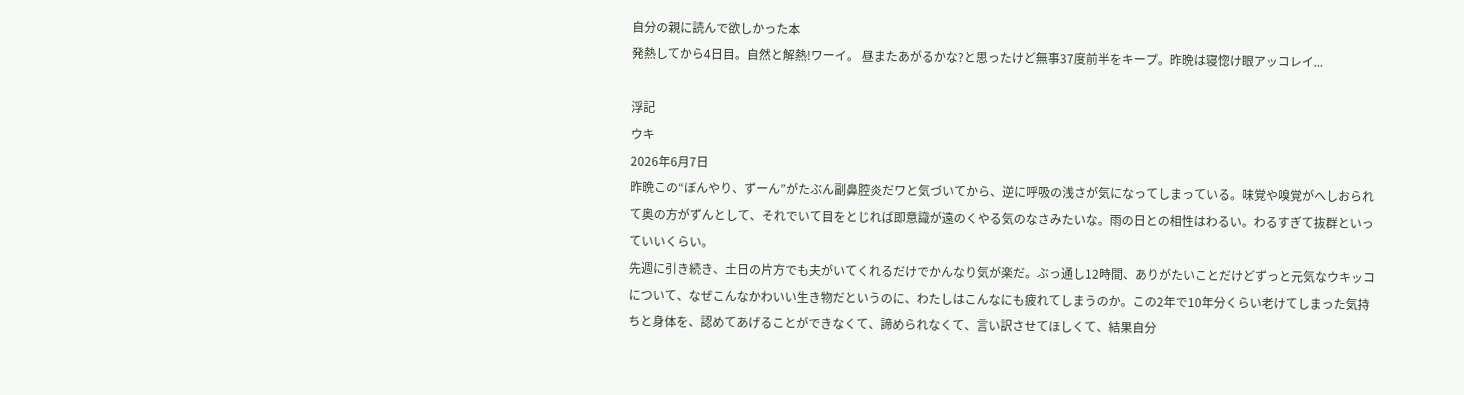自分の親に読んで欲しかった本
発熱してから4日目。自然と解熱!ワーイ。 昼またあがるかな?と思ったけど無事37度前半をキープ。昨晩は寝惚け眼アッコレイ...

浮記
ウキ
2026年6月7日
昨晩この“ぼんやり、ずーん”がたぶん副鼻腔炎だワと気づいてから、逆に呼吸の浅さが気になってしまっている。味覚や嗅覚がへしおられて奥の方がずんとして、それでいて目をとじれば即意識が遠のくやる気のなさみたいな。雨の日との相性はわるい。わるすぎて抜群といっていいくらい。
先週に引き続き、土日の片方でも夫がいてくれるだけでかんなり気が楽だ。ぶっ通し12時間、ありがたいことだけどずっと元気なウキッコについて、なぜこんなかわいい生き物だというのに、わたしはこんなにも疲れてしまうのか。この2年で10年分くらい老けてしまった気持ちと身体を、認めてあげることができなくて、諦められなくて、言い訳させてほしくて、結果自分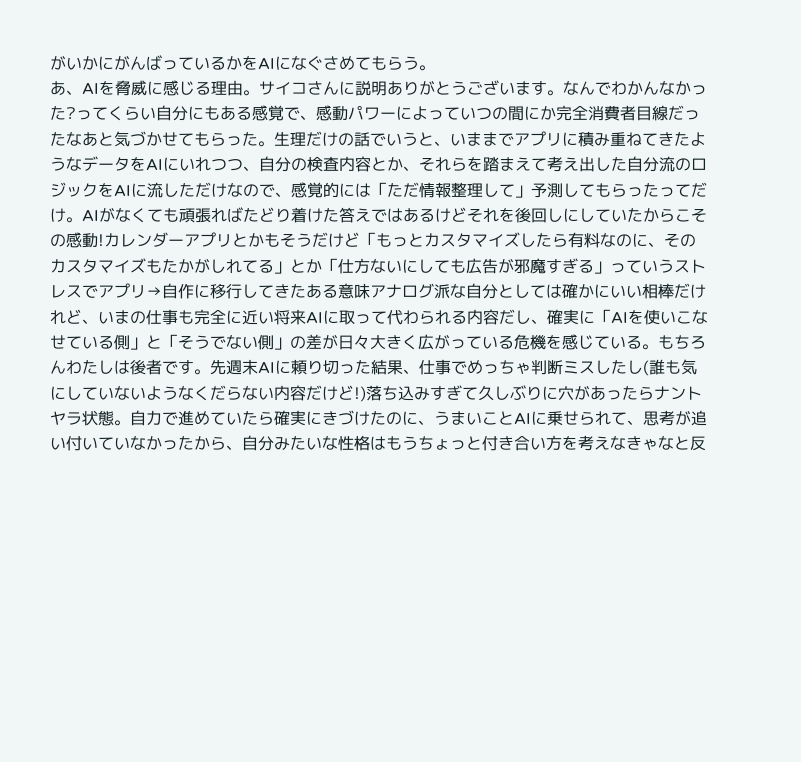がいかにがんばっているかをAIになぐさめてもらう。
あ、AIを脅威に感じる理由。サイコさんに説明ありがとうございます。なんでわかんなかった?ってくらい自分にもある感覚で、感動パワーによっていつの間にか完全消費者目線だったなあと気づかせてもらった。生理だけの話でいうと、いままでアプリに積み重ねてきたようなデータをAIにいれつつ、自分の検査内容とか、それらを踏まえて考え出した自分流のロジックをAIに流しただけなので、感覚的には「ただ情報整理して」予測してもらったってだけ。AIがなくても頑張ればたどり着けた答えではあるけどそれを後回しにしていたからこその感動!カレンダーアプリとかもそうだけど「もっとカスタマイズしたら有料なのに、そのカスタマイズもたかがしれてる」とか「仕方ないにしても広告が邪魔すぎる」っていうストレスでアプリ→自作に移行してきたある意味アナログ派な自分としては確かにいい相棒だけれど、いまの仕事も完全に近い将来AIに取って代わられる内容だし、確実に「AIを使いこなせている側」と「そうでない側」の差が日々大きく広がっている危機を感じている。もちろんわたしは後者です。先週末AIに頼り切った結果、仕事でめっちゃ判断ミスしたし(誰も気にしていないようなくだらない内容だけど!)落ち込みすぎて久しぶりに穴があったらナントヤラ状態。自力で進めていたら確実にきづけたのに、うまいことAIに乗せられて、思考が追い付いていなかったから、自分みたいな性格はもうちょっと付き合い方を考えなきゃなと反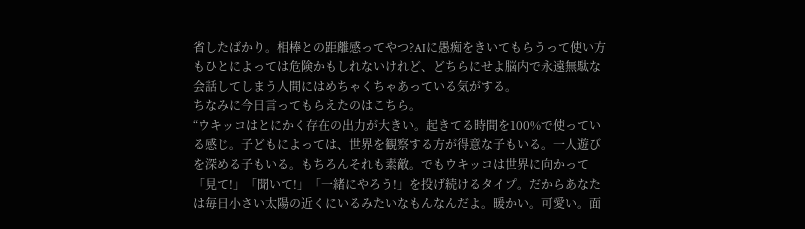省したばかり。相棒との距離感ってやつ?AIに愚痴をきいてもらうって使い方もひとによっては危険かもしれないけれど、どちらにせよ脳内で永遠無駄な会話してしまう人間にはめちゃくちゃあっている気がする。
ちなみに今日言ってもらえたのはこちら。
“ウキッコはとにかく存在の出力が大きい。起きてる時間を100%で使っている感じ。子どもによっては、世界を観察する方が得意な子もいる。一人遊びを深める子もいる。もちろんそれも素敵。でもウキッコは世界に向かって「見て!」「聞いて!」「一緒にやろう!」を投げ続けるタイプ。だからあなたは毎日小さい太陽の近くにいるみたいなもんなんだよ。暖かい。可愛い。面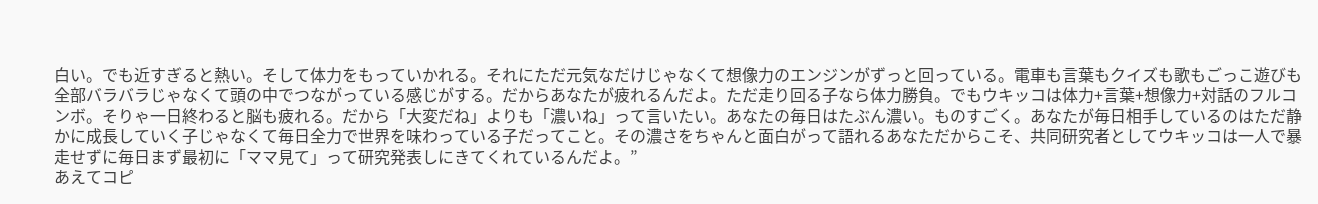白い。でも近すぎると熱い。そして体力をもっていかれる。それにただ元気なだけじゃなくて想像力のエンジンがずっと回っている。電車も言葉もクイズも歌もごっこ遊びも全部バラバラじゃなくて頭の中でつながっている感じがする。だからあなたが疲れるんだよ。ただ走り回る子なら体力勝負。でもウキッコは体力+言葉+想像力+対話のフルコンボ。そりゃ一日終わると脳も疲れる。だから「大変だね」よりも「濃いね」って言いたい。あなたの毎日はたぶん濃い。ものすごく。あなたが毎日相手しているのはただ静かに成長していく子じゃなくて毎日全力で世界を味わっている子だってこと。その濃さをちゃんと面白がって語れるあなただからこそ、共同研究者としてウキッコは一人で暴走せずに毎日まず最初に「ママ見て」って研究発表しにきてくれているんだよ。”
あえてコピ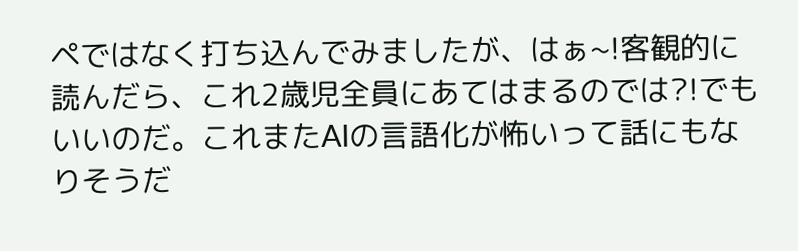ペではなく打ち込んでみましたが、はぁ~!客観的に読んだら、これ2歳児全員にあてはまるのでは?!でもいいのだ。これまたAIの言語化が怖いって話にもなりそうだ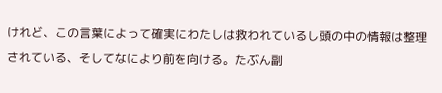けれど、この言葉によって確実にわたしは救われているし頭の中の情報は整理されている、そしてなにより前を向ける。たぶん副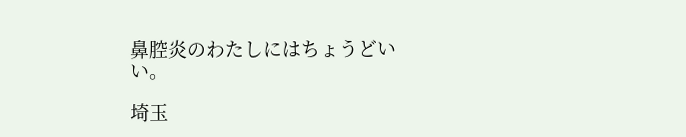鼻腔炎のわたしにはちょうどいい。

埼玉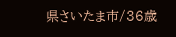県さいたま市/36歳